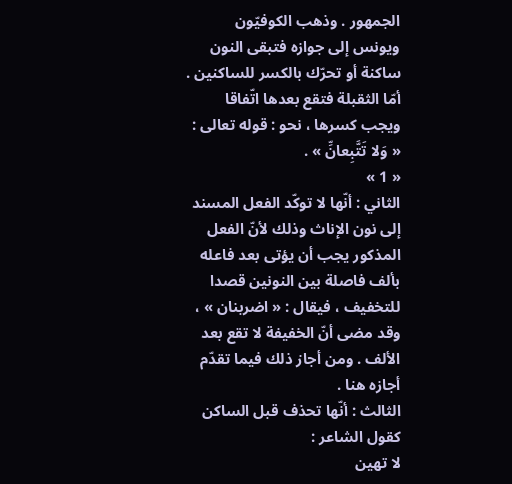الجمهور . وذهب الكوفيّون ويونس إلى جوازه فتبقى النون ساكنة أو تحرّك بالكسر للساكنين . أمّا الثقبلة فتقع بعدها اتّفاقا ويجب كسرها ، نحو : قوله تعالى :
« وَلا تَتَّبِعانِّ » .
« 1 »
الثاني : أنّها لا توكّد الفعل المسند إلى نون الإناث وذلك لأنّ الفعل المذكور يجب أن يؤتى بعد فاعله بألف فاصلة بين النونين قصدا للتخفيف ، فيقال : « اضربنان » ، وقد مضى أنّ الخفيفة لا تقع بعد الألف . ومن أجاز ذلك فيما تقدّم أجازه هنا .
الثالث : أنّها تحذف قبل الساكن كقول الشاعر :
لا تهين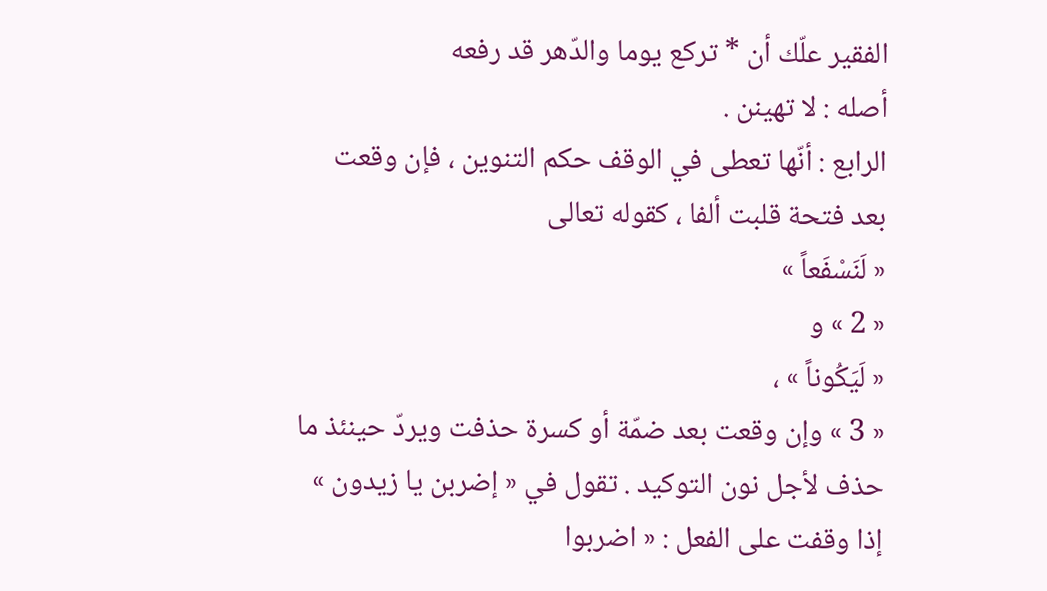الفقير علّك أن * تركع يوما والدّهر قد رفعه
أصله : لا تهينن .
الرابع : أنّها تعطى في الوقف حكم التنوين ، فإن وقعت بعد فتحة قلبت ألفا ، كقوله تعالى
« لَنَسْفَعاً »
« 2 » و
« لَيَكُوناً » ،
« 3 » وإن وقعت بعد ضمّة أو كسرة حذفت ويردّ حينئذ ما حذف لأجل نون التوكيد . تقول في « إضربن يا زيدون » إذا وقفت على الفعل : « اضربوا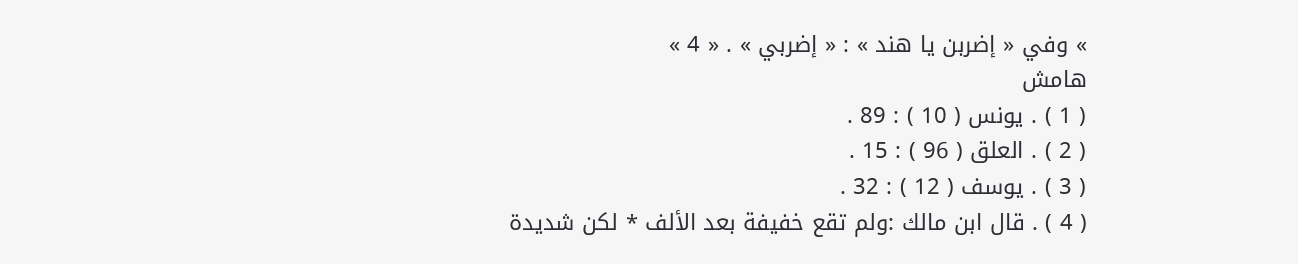» وفي « إضربن يا هند » : « إضربي » . « 4 »
هامش
( 1 ) . يونس ( 10 ) : 89 .
( 2 ) . العلق ( 96 ) : 15 .
( 3 ) . يوسف ( 12 ) : 32 .
( 4 ) . قال ابن مالك :ولم تقع خفيفة بعد الألف * لكن شديدة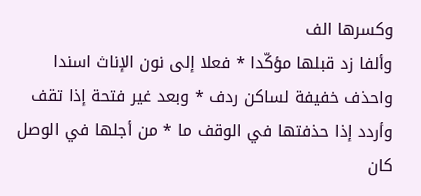وكسرها الف
وألفا زد قبلها مؤكّدا * فعلا إلى نون الإناث اسندا
واحذف خفيفة لساكن ردف * وبعد غير فتحة إذا تقف
وأردد إذا حذفتها في الوقف ما * من أجلها في الوصل كان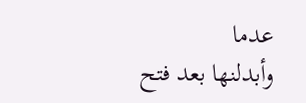عدما
وأبدلنها بعد فتح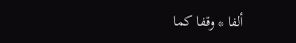ألفا * وقفا كما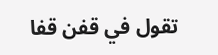تقول في قفن قفا